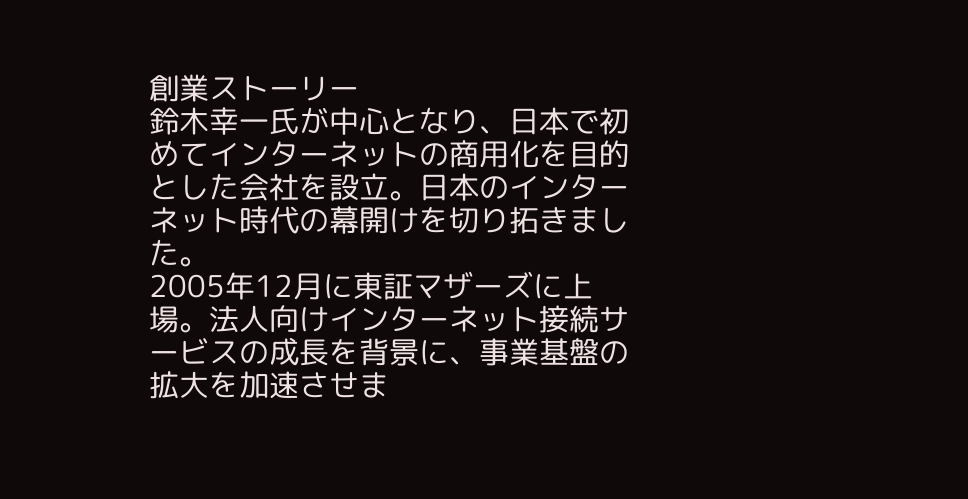創業ストーリー
鈴木幸一氏が中心となり、日本で初めてインターネットの商用化を目的とした会社を設立。日本のインターネット時代の幕開けを切り拓きました。
2005年12月に東証マザーズに上場。法人向けインターネット接続サービスの成長を背景に、事業基盤の拡大を加速させま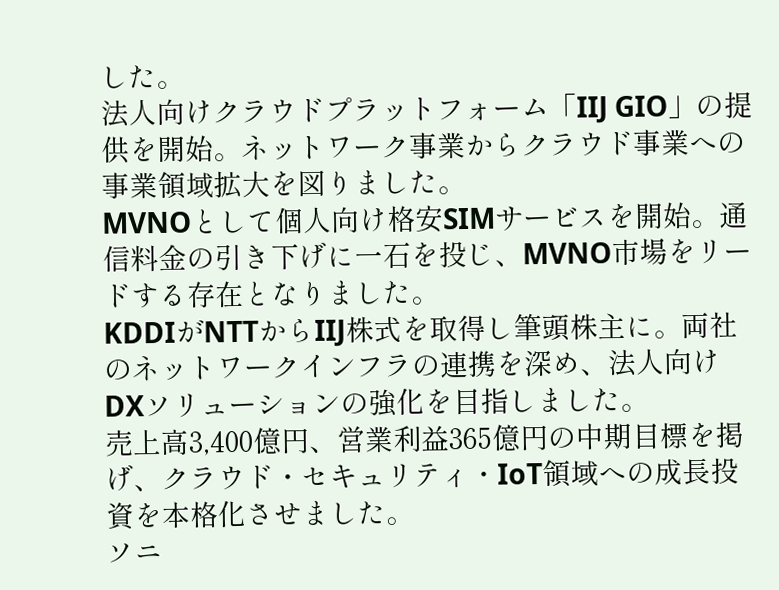した。
法人向けクラウドプラットフォーム「IIJ GIO」の提供を開始。ネットワーク事業からクラウド事業への事業領域拡大を図りました。
MVNOとして個人向け格安SIMサービスを開始。通信料金の引き下げに一石を投じ、MVNO市場をリードする存在となりました。
KDDIがNTTからIIJ株式を取得し筆頭株主に。両社のネットワークインフラの連携を深め、法人向けDXソリューションの強化を目指しました。
売上高3,400億円、営業利益365億円の中期目標を掲げ、クラウド・セキュリティ・IoT領域への成長投資を本格化させました。
ソニ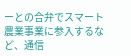ーとの合弁でスマート農業事業に参入するなど、通信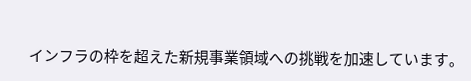インフラの枠を超えた新規事業領域への挑戦を加速しています。